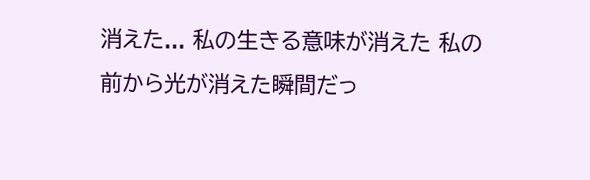消えた... 私の生きる意味が消えた 私の前から光が消えた瞬間だっ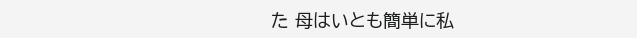た 母はいとも簡単に私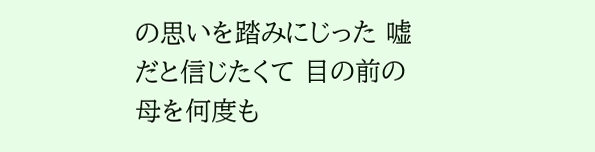の思いを踏みにじった 嘘だと信じたくて 目の前の母を何度も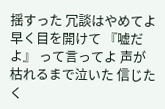揺すった 冗談はやめてよ 早く目を開けて 『嘘だよ』 って言ってよ 声が枯れるまで泣いた 信じたく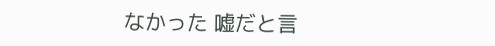なかった 嘘だと言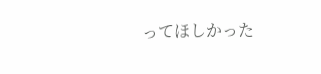ってほしかった